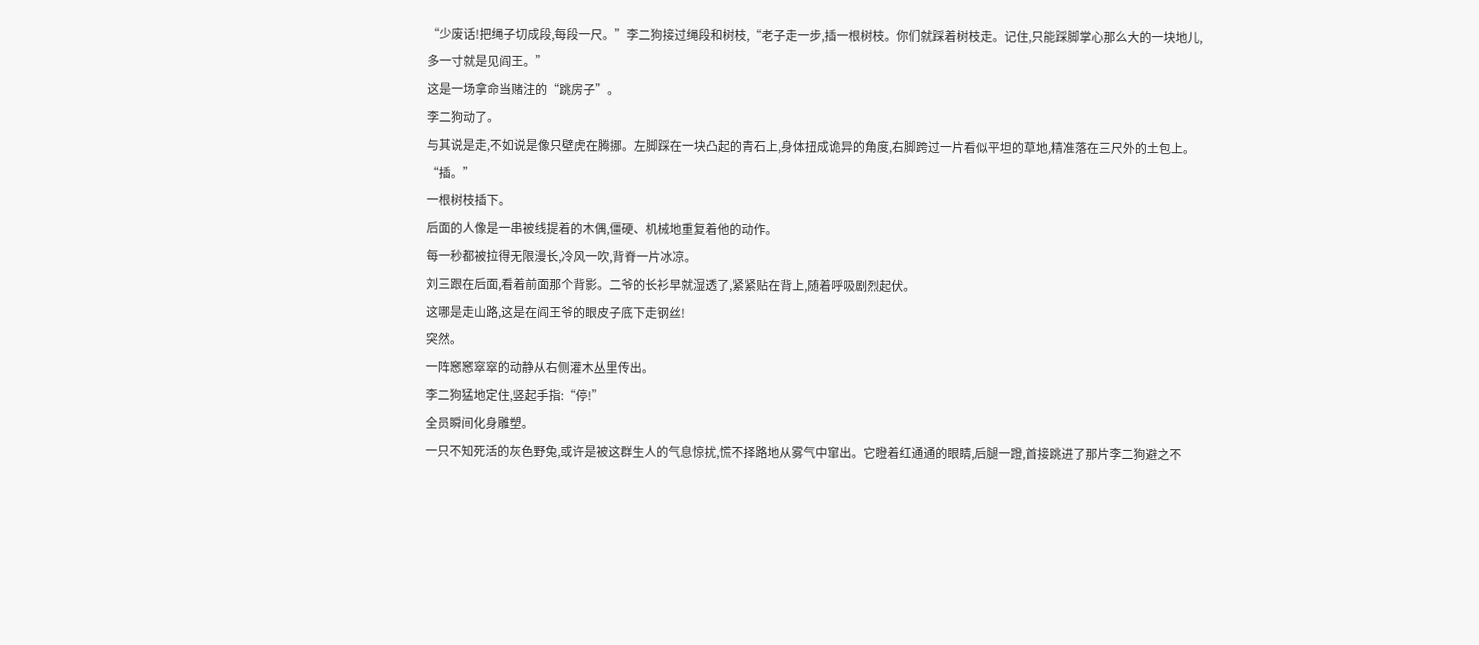“少废话!把绳子切成段,每段一尺。”李二狗接过绳段和树枝,“老子走一步,插一根树枝。你们就踩着树枝走。记住,只能踩脚掌心那么大的一块地儿,多一寸就是见阎王。”
这是一场拿命当赌注的“跳房子”。
李二狗动了。
与其说是走,不如说是像只壁虎在腾挪。左脚踩在一块凸起的青石上,身体扭成诡异的角度,右脚跨过一片看似平坦的草地,精准落在三尺外的土包上。
“插。”
一根树枝插下。
后面的人像是一串被线提着的木偶,僵硬、机械地重复着他的动作。
每一秒都被拉得无限漫长,冷风一吹,背脊一片冰凉。
刘三跟在后面,看着前面那个背影。二爷的长衫早就湿透了,紧紧贴在背上,随着呼吸剧烈起伏。
这哪是走山路,这是在阎王爷的眼皮子底下走钢丝!
突然。
一阵窸窸窣窣的动静从右侧灌木丛里传出。
李二狗猛地定住,竖起手指:“停!”
全员瞬间化身雕塑。
一只不知死活的灰色野兔,或许是被这群生人的气息惊扰,慌不择路地从雾气中窜出。它瞪着红通通的眼睛,后腿一蹬,首接跳进了那片李二狗避之不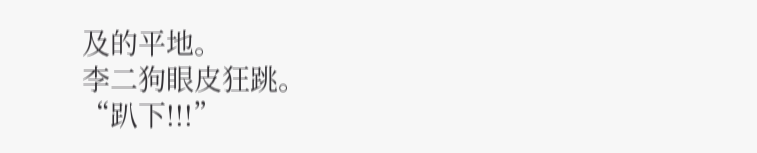及的平地。
李二狗眼皮狂跳。
“趴下!!!”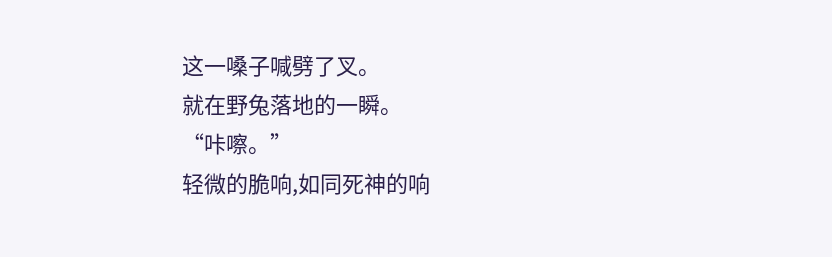这一嗓子喊劈了叉。
就在野兔落地的一瞬。
“咔嚓。”
轻微的脆响,如同死神的响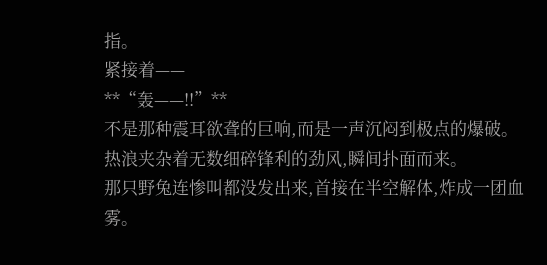指。
紧接着——
**“轰——!!”**
不是那种震耳欲聋的巨响,而是一声沉闷到极点的爆破。
热浪夹杂着无数细碎锋利的劲风,瞬间扑面而来。
那只野兔连惨叫都没发出来,首接在半空解体,炸成一团血雾。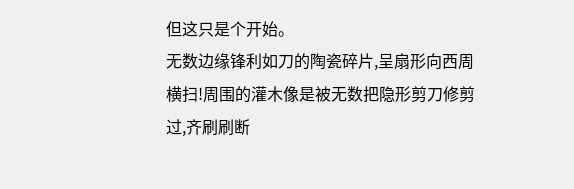但这只是个开始。
无数边缘锋利如刀的陶瓷碎片,呈扇形向西周横扫!周围的灌木像是被无数把隐形剪刀修剪过,齐刷刷断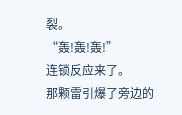裂。
“轰!轰!轰!”
连锁反应来了。
那颗雷引爆了旁边的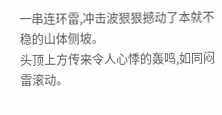一串连环雷,冲击波狠狠撼动了本就不稳的山体侧坡。
头顶上方传来令人心悸的轰鸣,如同闷雷滚动。